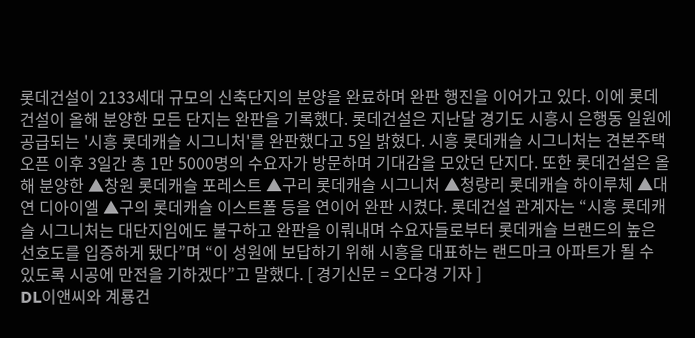롯데건설이 2133세대 규모의 신축단지의 분양을 완료하며 완판 행진을 이어가고 있다. 이에 롯데건설이 올해 분양한 모든 단지는 완판을 기록했다. 롯데건설은 지난달 경기도 시흥시 은행동 일원에 공급되는 '시흥 롯데캐슬 시그니처'를 완판했다고 5일 밝혔다. 시흥 롯데캐슬 시그니처는 견본주택 오픈 이후 3일간 총 1만 5000명의 수요자가 방문하며 기대감을 모았던 단지다. 또한 롯데건설은 올해 분양한 ▲창원 롯데캐슬 포레스트 ▲구리 롯데캐슬 시그니처 ▲청량리 롯데캐슬 하이루체 ▲대연 디아이엘 ▲구의 롯데캐슬 이스트폴 등을 연이어 완판 시켰다. 롯데건설 관계자는 “시흥 롯데캐슬 시그니처는 대단지임에도 불구하고 완판을 이뤄내며 수요자들로부터 롯데캐슬 브랜드의 높은 선호도를 입증하게 됐다”며 “이 성원에 보답하기 위해 시흥을 대표하는 랜드마크 아파트가 될 수 있도록 시공에 만전을 기하겠다”고 말했다. [ 경기신문 = 오다경 기자 ]
DL이앤씨와 계룡건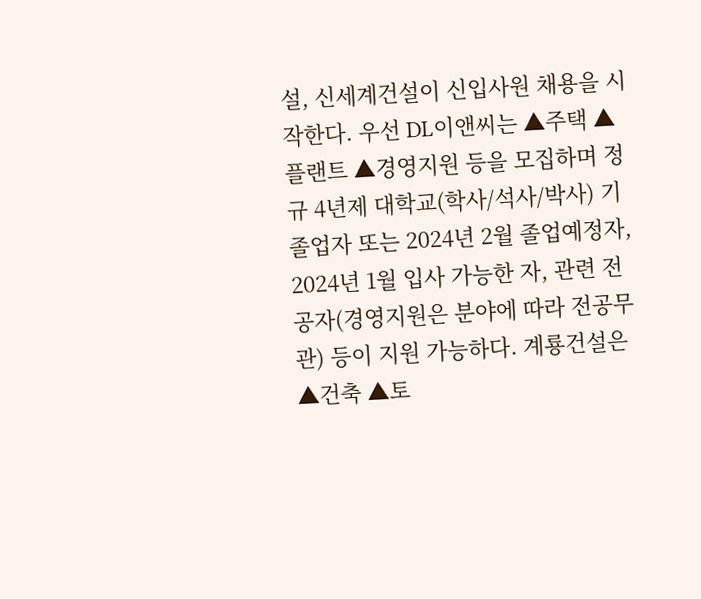설, 신세계건설이 신입사원 채용을 시작한다. 우선 DL이앤씨는 ▲주택 ▲플랜트 ▲경영지원 등을 모집하며 정규 4년제 대학교(학사/석사/박사) 기졸업자 또는 2024년 2월 졸업예정자, 2024년 1월 입사 가능한 자, 관련 전공자(경영지원은 분야에 따라 전공무관) 등이 지원 가능하다. 계룡건설은 ▲건축 ▲토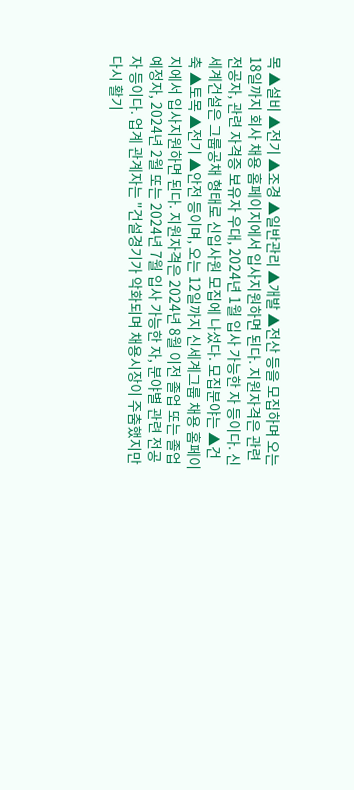목 ▲설비 ▲전기 ▲조경 ▲일반관리 ▲개발 ▲전산 등을 모집하며 오는 18일까지 회사 채용 홈페이지에서 입사지원하면 된다. 지원자격은 관련 전공자, 관련 자격증 보유자 우대, 2024년 1월 입사 가능한 자 등이다. 신세계건설은 그룹공채 형태로 신입사원 모집에 나섰다. 모집분야는 ▲건축 ▲토목 ▲전기 ▲안전 등이며, 오는 12일까지 신세계그룹 채용 홈페이지에서 입사지원하면 된다. 지원자격은 2024년 8월 이전 졸업 또는 졸업 예정자, 2024년 2월 또는 2024년 7월 입사 가능한 자, 분야별 관련 전공자 등이다. 업계 관계자는 "건설경기가 악화되며 채용시장이 주춤했지만 다시 활기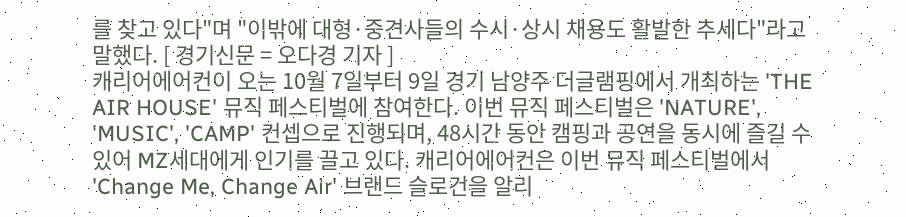를 찾고 있다"며 "이밖에 대형·중견사들의 수시·상시 채용도 활발한 추세다"라고 말했다. [ 경기신문 = 오다경 기자 ]
캐리어에어컨이 오는 10월 7일부터 9일 경기 남양주 더글램핑에서 개최하는 'THE AIR HOUSE' 뮤직 페스티벌에 참여한다. 이번 뮤직 페스티벌은 'NATURE', 'MUSIC', 'CAMP' 컨셉으로 진행되며, 48시간 동안 캠핑과 공연을 동시에 즐길 수 있어 MZ세대에게 인기를 끌고 있다. 캐리어에어컨은 이번 뮤직 페스티벌에서 'Change Me, Change Air' 브랜드 슬로건을 알리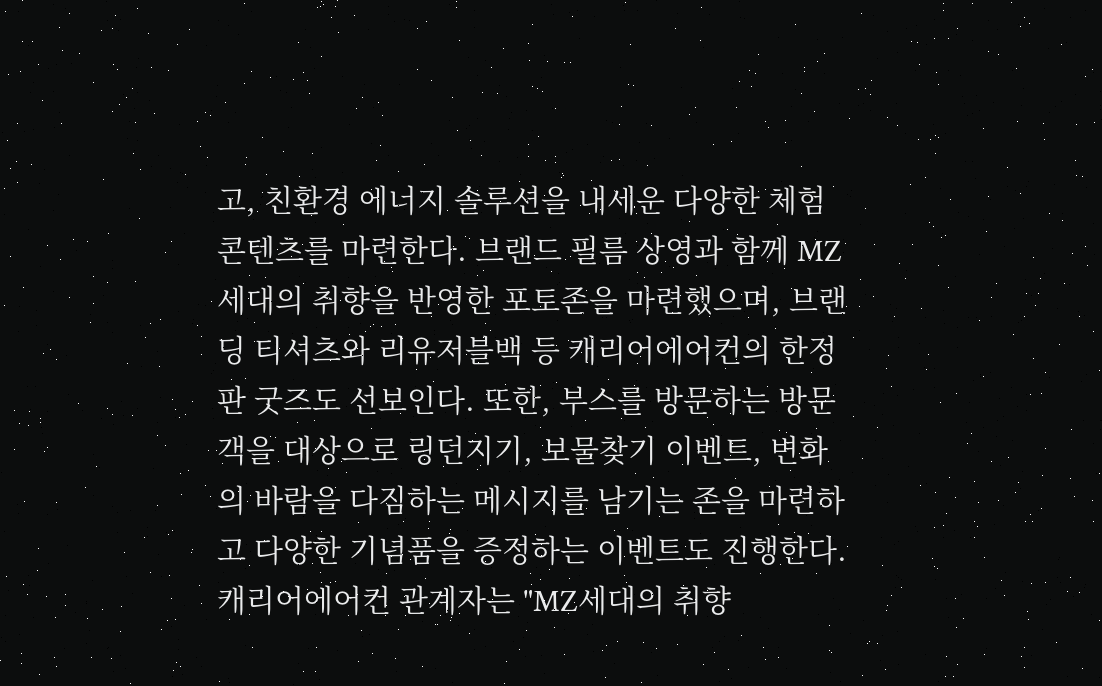고, 친환경 에너지 솔루션을 내세운 다양한 체험 콘텐츠를 마련한다. 브랜드 필름 상영과 함께 MZ세대의 취향을 반영한 포토존을 마련했으며, 브랜딩 티셔츠와 리유저블백 등 캐리어에어컨의 한정판 굿즈도 선보인다. 또한, 부스를 방문하는 방문객을 대상으로 링던지기, 보물찾기 이벤트, 변화의 바람을 다짐하는 메시지를 남기는 존을 마련하고 다양한 기념품을 증정하는 이벤트도 진행한다. 캐리어에어컨 관계자는 "MZ세대의 취향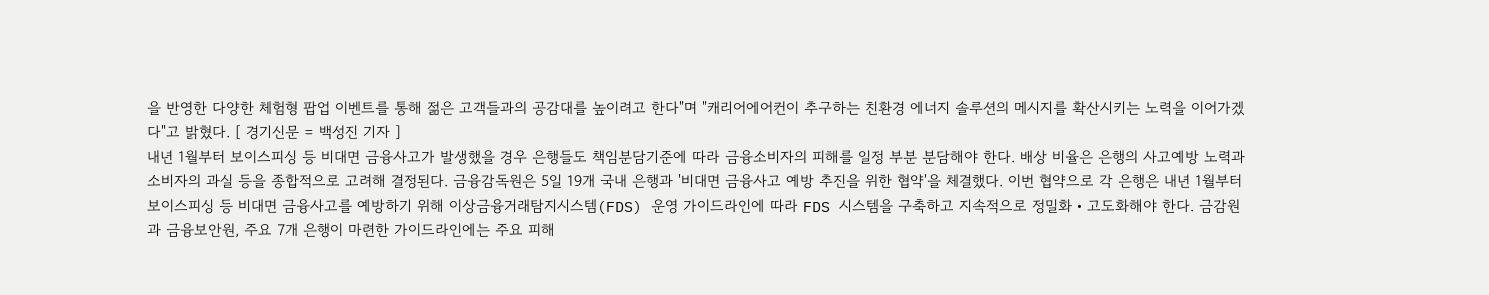을 반영한 다양한 체험형 팝업 이벤트를 통해 젊은 고객들과의 공감대를 높이려고 한다"며 "캐리어에어컨이 추구하는 친환경 에너지 솔루션의 메시지를 확산시키는 노력을 이어가겠다"고 밝혔다. [ 경기신문 = 백성진 기자 ]
내년 1월부터 보이스피싱 등 비대면 금융사고가 발생했을 경우 은행들도 책임분담기준에 따라 금융소비자의 피해를 일정 부분 분담해야 한다. 배상 비율은 은행의 사고예방 노력과 소비자의 과실 등을 종합적으로 고려해 결정된다. 금융감독원은 5일 19개 국내 은행과 '비대면 금융사고 예방 추진을 위한 협약'을 체결했다. 이번 협약으로 각 은행은 내년 1월부터 보이스피싱 등 비대면 금융사고를 예방하기 위해 이상금융거래탐지시스템(FDS) 운영 가이드라인에 따라 FDS 시스템을 구축하고 지속적으로 정밀화‧고도화해야 한다. 금감원과 금융보안원, 주요 7개 은행이 마련한 가이드라인에는 주요 피해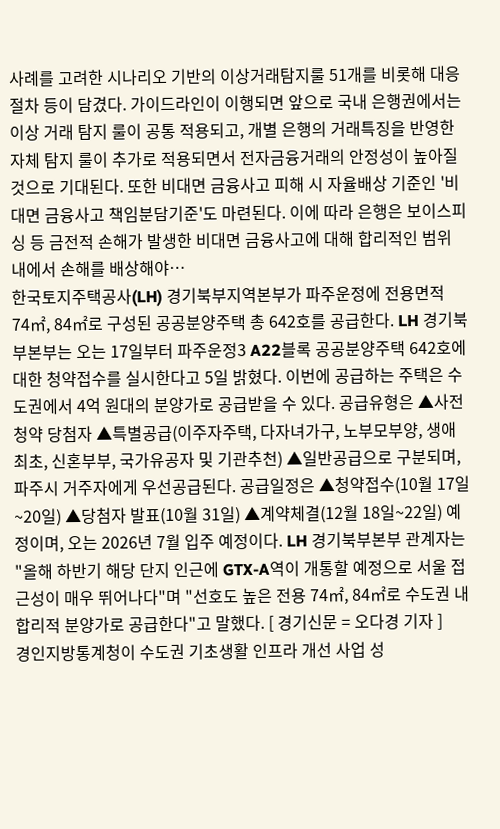사례를 고려한 시나리오 기반의 이상거래탐지룰 51개를 비롯해 대응 절차 등이 담겼다. 가이드라인이 이행되면 앞으로 국내 은행권에서는 이상 거래 탐지 룰이 공통 적용되고, 개별 은행의 거래특징을 반영한 자체 탐지 룰이 추가로 적용되면서 전자금융거래의 안정성이 높아질 것으로 기대된다. 또한 비대면 금융사고 피해 시 자율배상 기준인 '비대면 금융사고 책임분담기준'도 마련된다. 이에 따라 은행은 보이스피싱 등 금전적 손해가 발생한 비대면 금융사고에 대해 합리적인 범위 내에서 손해를 배상해야…
한국토지주택공사(LH) 경기북부지역본부가 파주운정에 전용면적 74㎡, 84㎡로 구성된 공공분양주택 총 642호를 공급한다. LH 경기북부본부는 오는 17일부터 파주운정3 A22블록 공공분양주택 642호에 대한 청약접수를 실시한다고 5일 밝혔다. 이번에 공급하는 주택은 수도권에서 4억 원대의 분양가로 공급받을 수 있다. 공급유형은 ▲사전청약 당첨자 ▲특별공급(이주자주택, 다자녀가구, 노부모부양, 생애최초, 신혼부부, 국가유공자 및 기관추천) ▲일반공급으로 구분되며, 파주시 거주자에게 우선공급된다. 공급일정은 ▲청약접수(10월 17일~20일) ▲당첨자 발표(10월 31일) ▲계약체결(12월 18일~22일) 예정이며, 오는 2026년 7월 입주 예정이다. LH 경기북부본부 관계자는 "올해 하반기 해당 단지 인근에 GTX-A역이 개통할 예정으로 서울 접근성이 매우 뛰어나다"며 "선호도 높은 전용 74㎡, 84㎡로 수도권 내 합리적 분양가로 공급한다"고 말했다. [ 경기신문 = 오다경 기자 ]
경인지방통계청이 수도권 기초생활 인프라 개선 사업 성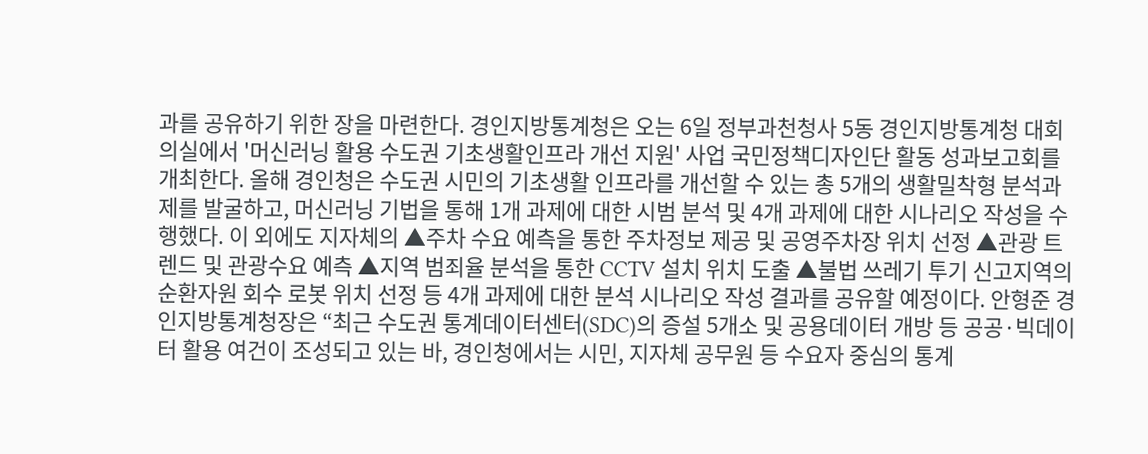과를 공유하기 위한 장을 마련한다. 경인지방통계청은 오는 6일 정부과천청사 5동 경인지방통계청 대회의실에서 '머신러닝 활용 수도권 기초생활인프라 개선 지원' 사업 국민정책디자인단 활동 성과보고회를 개최한다. 올해 경인청은 수도권 시민의 기초생활 인프라를 개선할 수 있는 총 5개의 생활밀착형 분석과제를 발굴하고, 머신러닝 기법을 통해 1개 과제에 대한 시범 분석 및 4개 과제에 대한 시나리오 작성을 수행했다. 이 외에도 지자체의 ▲주차 수요 예측을 통한 주차정보 제공 및 공영주차장 위치 선정 ▲관광 트렌드 및 관광수요 예측 ▲지역 범죄율 분석을 통한 CCTV 설치 위치 도출 ▲불법 쓰레기 투기 신고지역의 순환자원 회수 로봇 위치 선정 등 4개 과제에 대한 분석 시나리오 작성 결과를 공유할 예정이다. 안형준 경인지방통계청장은 “최근 수도권 통계데이터센터(SDC)의 증설 5개소 및 공용데이터 개방 등 공공·빅데이터 활용 여건이 조성되고 있는 바, 경인청에서는 시민, 지자체 공무원 등 수요자 중심의 통계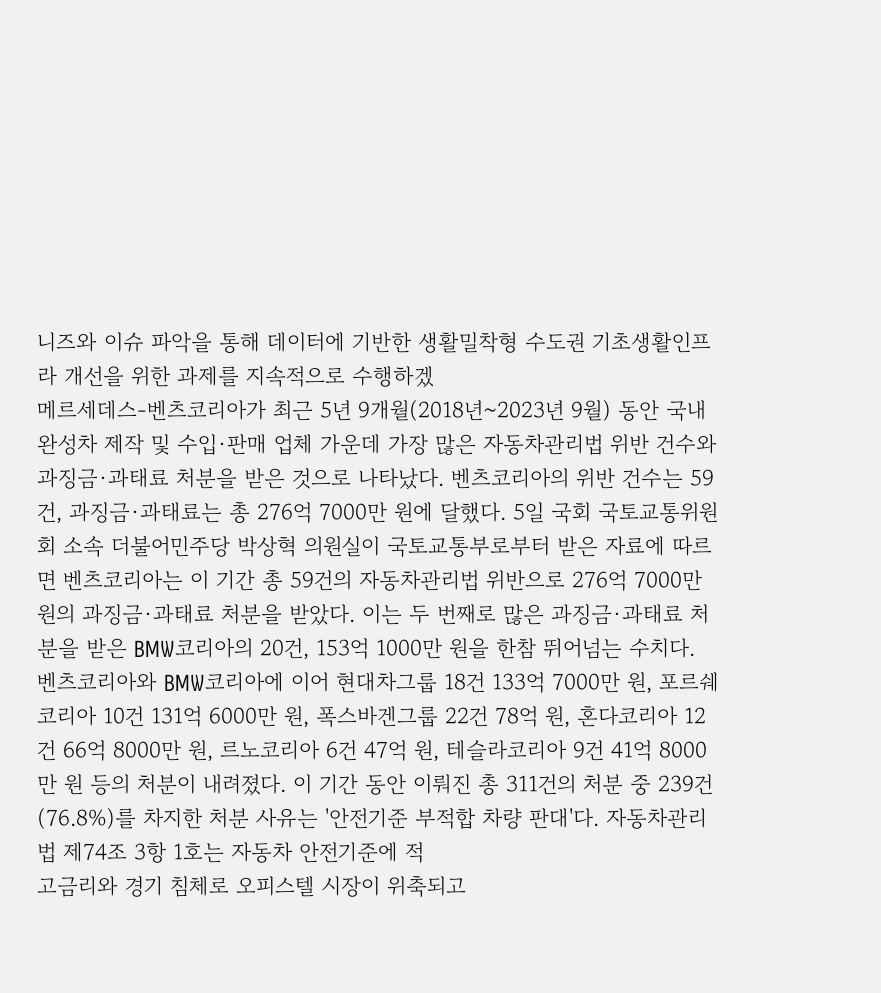니즈와 이슈 파악을 통해 데이터에 기반한 생활밀착형 수도권 기초생활인프라 개선을 위한 과제를 지속적으로 수행하겠
메르세데스-벤츠코리아가 최근 5년 9개월(2018년~2023년 9월) 동안 국내 완성차 제작 및 수입·판매 업체 가운데 가장 많은 자동차관리법 위반 건수와 과징금·과태료 처분을 받은 것으로 나타났다. 벤츠코리아의 위반 건수는 59건, 과징금·과태료는 총 276억 7000만 원에 달했다. 5일 국회 국토교통위원회 소속 더불어민주당 박상혁 의원실이 국토교통부로부터 받은 자료에 따르면 벤츠코리아는 이 기간 총 59건의 자동차관리법 위반으로 276억 7000만 원의 과징금·과태료 처분을 받았다. 이는 두 번째로 많은 과징금·과태료 처분을 받은 BMW코리아의 20건, 153억 1000만 원을 한참 뛰어넘는 수치다. 벤츠코리아와 BMW코리아에 이어 현대차그룹 18건 133억 7000만 원, 포르쉐코리아 10건 131억 6000만 원, 폭스바겐그룹 22건 78억 원, 혼다코리아 12건 66억 8000만 원, 르노코리아 6건 47억 원, 테슬라코리아 9건 41억 8000만 원 등의 처분이 내려졌다. 이 기간 동안 이뤄진 총 311건의 처분 중 239건(76.8%)를 차지한 처분 사유는 '안전기준 부적합 차량 판대'다. 자동차관리법 제74조 3항 1호는 자동차 안전기준에 적
고금리와 경기 침체로 오피스텔 시장이 위축되고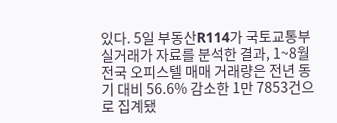있다. 5일 부동산R114가 국토교통부 실거래가 자료를 분석한 결과, 1~8월 전국 오피스텔 매매 거래량은 전년 동기 대비 56.6% 감소한 1만 7853건으로 집계됐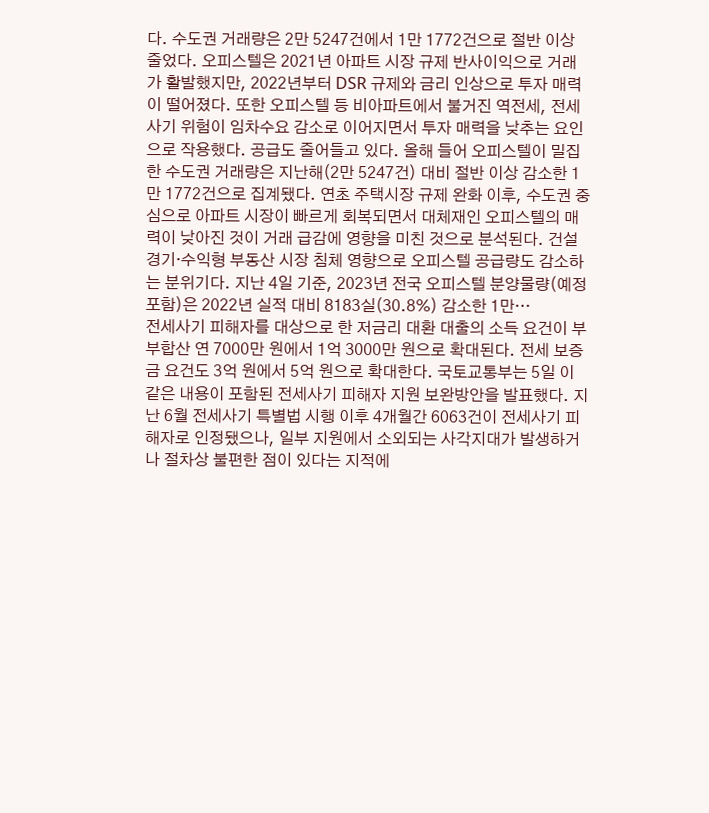다. 수도권 거래량은 2만 5247건에서 1만 1772건으로 절반 이상 줄었다. 오피스텔은 2021년 아파트 시장 규제 반사이익으로 거래가 활발했지만, 2022년부터 DSR 규제와 금리 인상으로 투자 매력이 떨어졌다. 또한 오피스텔 등 비아파트에서 불거진 역전세, 전세사기 위험이 임차수요 감소로 이어지면서 투자 매력을 낮추는 요인으로 작용했다. 공급도 줄어들고 있다. 올해 들어 오피스텔이 밀집한 수도권 거래량은 지난해(2만 5247건) 대비 절반 이상 감소한 1만 1772건으로 집계됐다. 연초 주택시장 규제 완화 이후, 수도권 중심으로 아파트 시장이 빠르게 회복되면서 대체재인 오피스텔의 매력이 낮아진 것이 거래 급감에 영향을 미친 것으로 분석된다. 건설경기·수익형 부동산 시장 침체 영향으로 오피스텔 공급량도 감소하는 분위기다. 지난 4일 기준, 2023년 전국 오피스텔 분양물량(예정 포함)은 2022년 실적 대비 8183실(30.8%) 감소한 1만…
전세사기 피해자를 대상으로 한 저금리 대환 대출의 소득 요건이 부부합산 연 7000만 원에서 1억 3000만 원으로 확대된다. 전세 보증금 요건도 3억 원에서 5억 원으로 확대한다. 국토교통부는 5일 이 같은 내용이 포함된 전세사기 피해자 지원 보완방안을 발표했다. 지난 6월 전세사기 특별법 시행 이후 4개월간 6063건이 전세사기 피해자로 인정됐으나, 일부 지원에서 소외되는 사각지대가 발생하거나 절차상 불편한 점이 있다는 지적에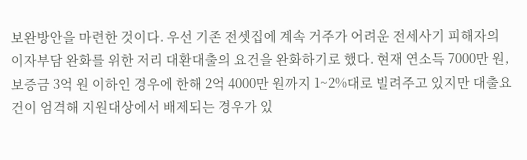보완방안을 마련한 것이다. 우선 기존 전셋집에 계속 거주가 어려운 전세사기 피해자의 이자부담 완화를 위한 저리 대환대출의 요건을 완화하기로 했다. 현재 연소득 7000만 원, 보증금 3억 원 이하인 경우에 한해 2억 4000만 원까지 1~2%대로 빌려주고 있지만 대출요건이 엄격해 지원대상에서 배제되는 경우가 있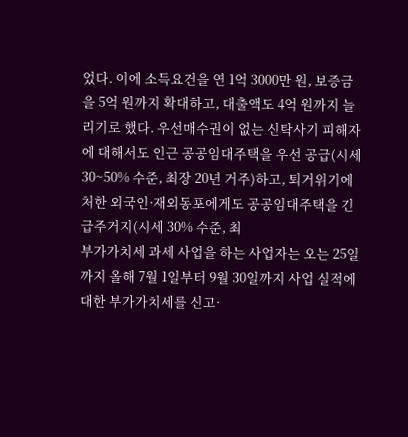었다. 이에 소득요건을 연 1억 3000만 원, 보증금을 5억 원까지 확대하고, 대출액도 4억 원까지 늘리기로 했다. 우선매수권이 없는 신탁사기 피해자에 대해서도 인근 공공임대주택을 우선 공급(시세 30~50% 수준, 최장 20년 거주)하고, 퇴거위기에 처한 외국인·재외동포에게도 공공임대주택을 긴급주거지(시세 30% 수준, 최
부가가치세 과세 사업을 하는 사업자는 오는 25일까지 올해 7월 1일부터 9월 30일까지 사업 실적에 대한 부가가치세를 신고·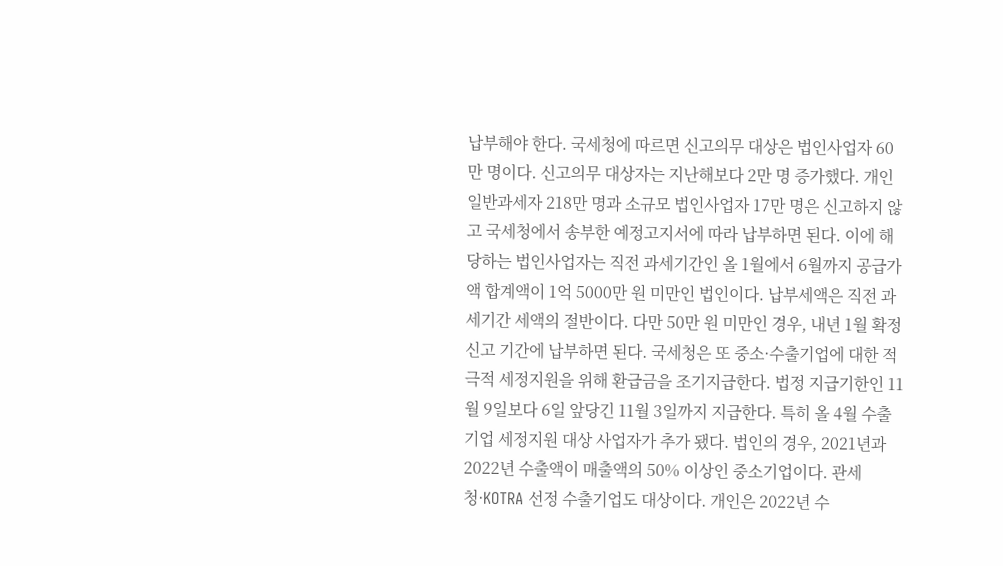납부해야 한다. 국세청에 따르면 신고의무 대상은 법인사업자 60만 명이다. 신고의무 대상자는 지난해보다 2만 명 증가했다. 개인 일반과세자 218만 명과 소규모 법인사업자 17만 명은 신고하지 않고 국세청에서 송부한 예정고지서에 따라 납부하면 된다. 이에 해당하는 법인사업자는 직전 과세기간인 올 1월에서 6월까지 공급가액 합계액이 1억 5000만 원 미만인 법인이다. 납부세액은 직전 과세기간 세액의 절반이다. 다만 50만 원 미만인 경우, 내년 1월 확정 신고 기간에 납부하면 된다. 국세청은 또 중소·수출기업에 대한 적극적 세정지원을 위해 환급금을 조기지급한다. 법정 지급기한인 11월 9일보다 6일 앞당긴 11월 3일까지 지급한다. 특히 올 4월 수출기업 세정지원 대상 사업자가 추가 됐다. 법인의 경우, 2021년과 2022년 수출액이 매출액의 50% 이상인 중소기업이다. 관세청·KOTRA 선정 수출기업도 대상이다. 개인은 2022년 수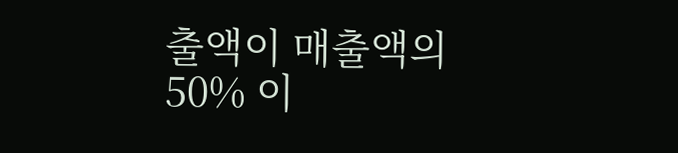출액이 매출액의 50% 이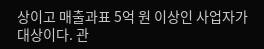상이고 매출과표 5억 원 이상인 사업자가 대상이다. 관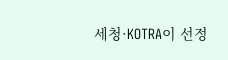세청·KOTRA이 선정